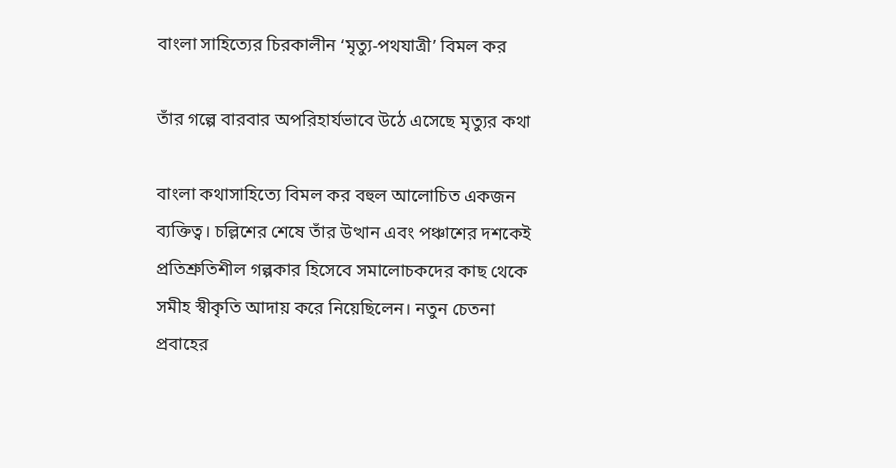বাংলা সাহিত্যের চিরকালীন ‘মৃত্যু-পথযাত্রী’ বিমল কর

তাঁর গল্পে বারবার অপরিহার্যভাবে উঠে এসেছে মৃত্যুর কথা

বাংলা কথাসাহিত্যে বিমল কর বহুল আলোচিত একজন ব্যক্তিত্ব। চল্লিশের শেষে তাঁর উত্থান এবং পঞ্চাশের দশকেই প্রতিশ্রুতিশীল গল্পকার হিসেবে সমালোচকদের কাছ থেকে সমীহ স্বীকৃতি আদায় করে নিয়েছিলেন। নতুন চেতনা প্রবাহের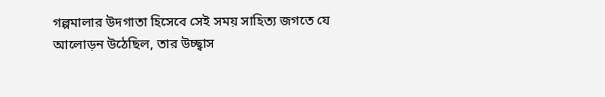গল্পমালার উদগাতা হিসেবে সেই সময় সাহিত্য জগতে যে আলোড়ন উঠেছিল, তার উচ্ছ্বাস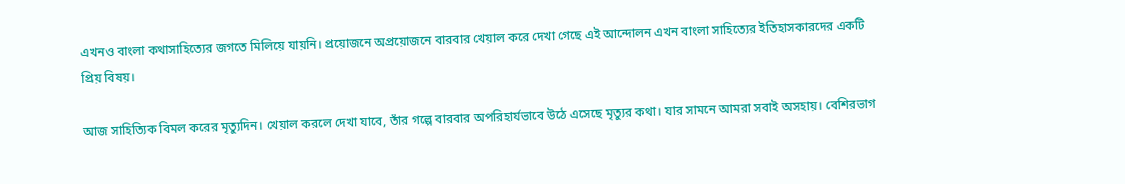এখনও বাংলা কথাসাহিত্যের জগতে মিলিয়ে যায়নি। প্রয়োজনে অপ্রয়োজনে বারবার খেয়াল করে দেখা গেছে এই আন্দোলন এখন বাংলা সাহিত্যের ইতিহাসকারদের একটি প্রিয় বিষয়।

আজ সাহিত্যিক বিমল করের মৃত্যুদিন। খেয়াল করলে দেখা যাবে, তাঁর গল্পে বারবার অপরিহার্যভাবে উঠে এসেছে মৃত্যুর কথা। যার সামনে আমরা সবাই অসহায়। বেশিরভাগ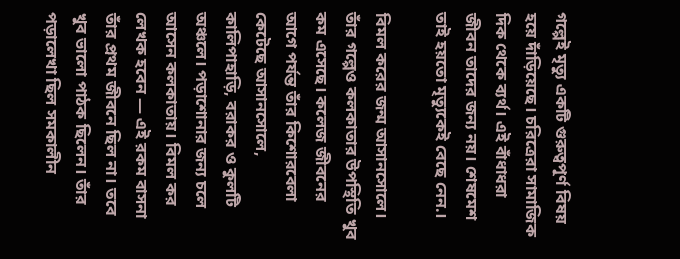গল্পেই মৃত্যু একটি গুরুত্বপূর্ণ বিষয় হয়ে দাঁড়িয়েছে। চরিত্রেরা সামাজিক দিক থেকে ব্যর্থ। এই বাঁধাধরা জীবন তাদের জন্য নয়। শেষমেশ তাই হয়তো মৃত্যুকেই বেছে নেন.।

বিমল করের জন্ম আসানসোলে। তাঁর গল্পেও কলকাতার উপস্থিতি খুব কম এসেছে। কলেজ জীবনের আগে পর্যন্ত তাঁর কিশোরবেলা কেটেছে আসানসোলে, কালিপাহাড়ি, বরাকর ও কুলটি অঞ্চলে। পড়াশোনার জন্য চলে আসেন কলকাতায়। বিমল কর লেখক হবেন — এই রকম বাসনা তাঁর প্রথম জীবনে ছিল না। তবে খুব ভালো পাঠক ছিলেন। তাঁর পড়ালেখা ছিল সমকালীন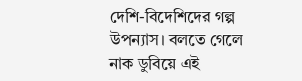দেশি-বিদেশিদের গল্প উপন্যাস। বলতে গেলে নাক ডুবিয়ে এই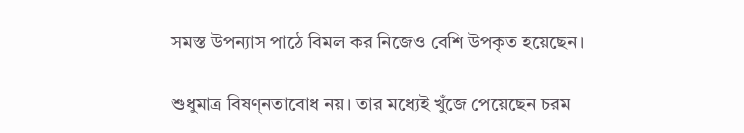সমস্ত উপন্যাস পাঠে বিমল কর নিজেও বেশি উপকৃত হয়েছেন।

শুধুমাত্র বিষণ্নতাবোধ নয়। তার মধ্যেই খুঁজে পেয়েছেন চরম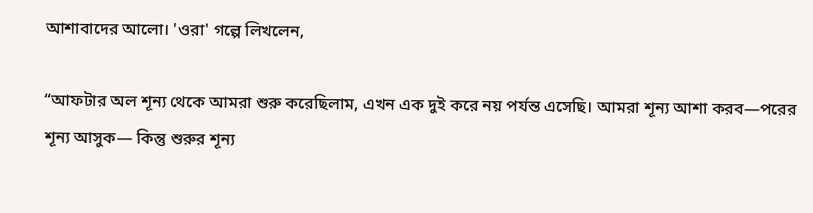আশাবাদের আলো। 'ওরা' গল্পে লিখলেন,

“আফটার অল শূন্য থেকে আমরা শুরু করেছিলাম, এখন এক দুই করে নয় পর্যন্ত এসেছি। আমরা শূন্য আশা করব—পরের শূন্য আসুক— কিন্তু শুরুর শূন্য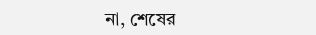না, শেষের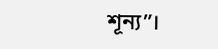শূন্য”।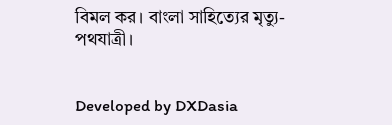বিমল কর। বাংলা সাহিত্যের মৃত্যু-পথযাত্রী।


Developed by DXDasia